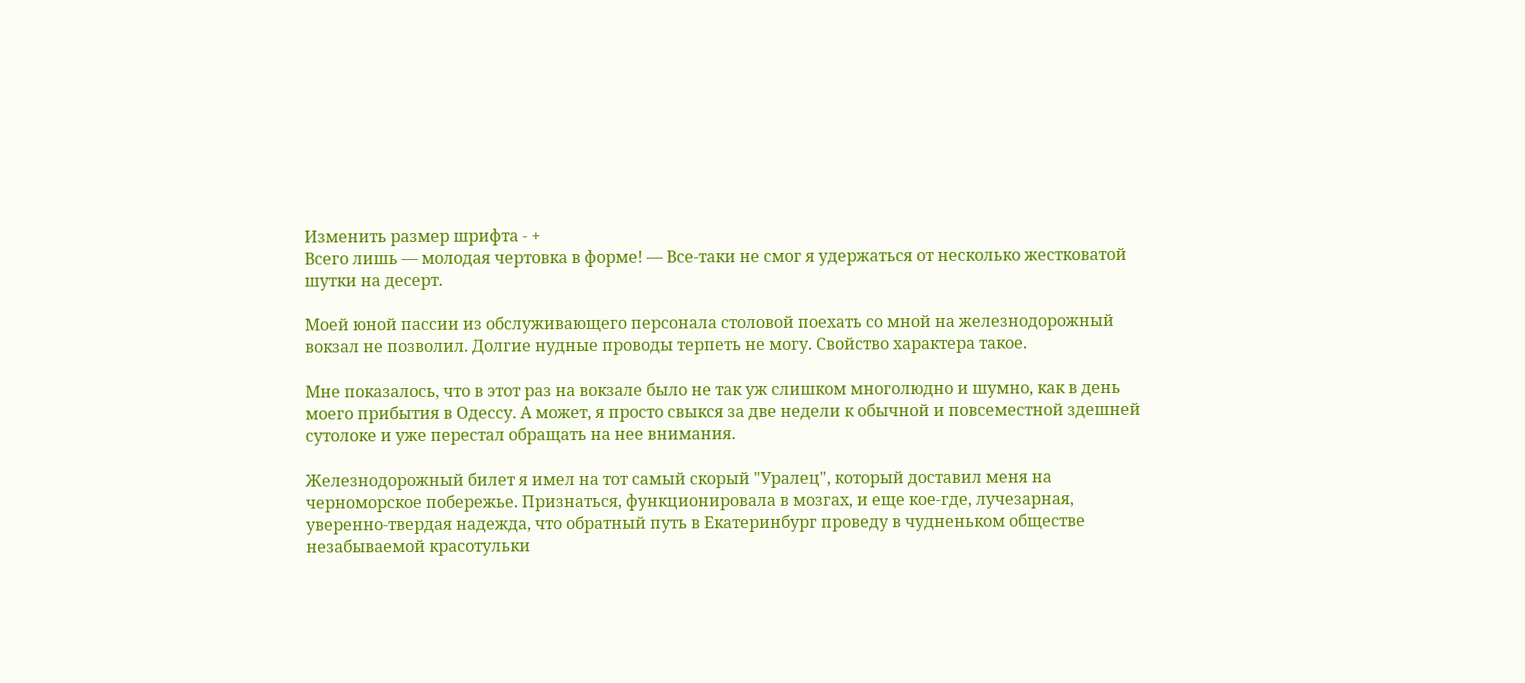Изменить размер шрифта - +
Всего лишь — молодая чертовка в форме! — Все-таки не смог я удержаться от несколько жестковатой шутки на десерт.

Моей юной пассии из обслуживающего персонала столовой поехать со мной на железнодорожный вокзал не позволил. Долгие нудные проводы терпеть не могу. Свойство характера такое.

Мне показалось, что в этот раз на вокзале было не так уж слишком многолюдно и шумно, как в день моего прибытия в Одессу. А может, я просто свыкся за две недели к обычной и повсеместной здешней сутолоке и уже перестал обращать на нее внимания.

Железнодорожный билет я имел на тот самый скорый "Уралец", который доставил меня на черноморское побережье. Признаться, функционировала в мозгах, и еще кое-где, лучезарная, уверенно-твердая надежда, что обратный путь в Екатеринбург проведу в чудненьком обществе незабываемой красотульки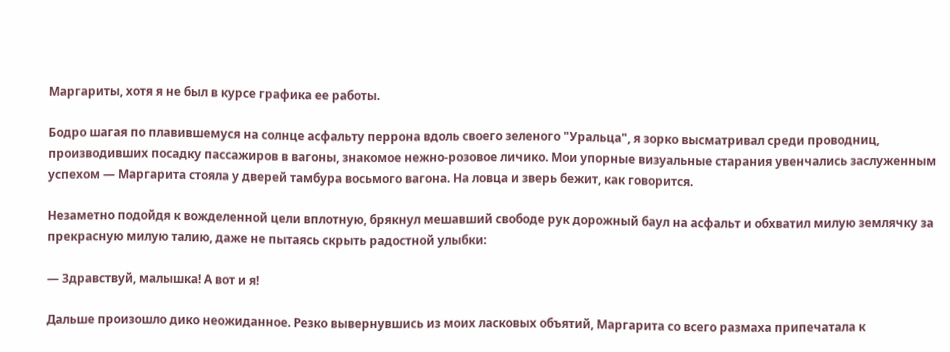Маргариты, хотя я не был в курсе графика ее работы.

Бодро шагая по плавившемуся на солнце асфальту перрона вдоль своего зеленого "Уральца", я зорко высматривал среди проводниц, производивших посадку пассажиров в вагоны, знакомое нежно-розовое личико. Мои упорные визуальные старания увенчались заслуженным успехом — Маргарита стояла у дверей тамбура восьмого вагона. На ловца и зверь бежит, как говорится.

Незаметно подойдя к вожделенной цели вплотную, брякнул мешавший свободе рук дорожный баул на асфальт и обхватил милую землячку за прекрасную милую талию, даже не пытаясь скрыть радостной улыбки:

— Здравствуй, малышка! А вот и я!

Дальше произошло дико неожиданное. Резко вывернувшись из моих ласковых объятий, Маргарита со всего размаха припечатала к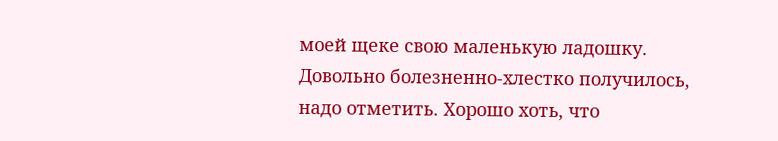моей щеке свою маленькую ладошку. Довольно болезненно-хлестко получилось, надо отметить. Хорошо хоть, что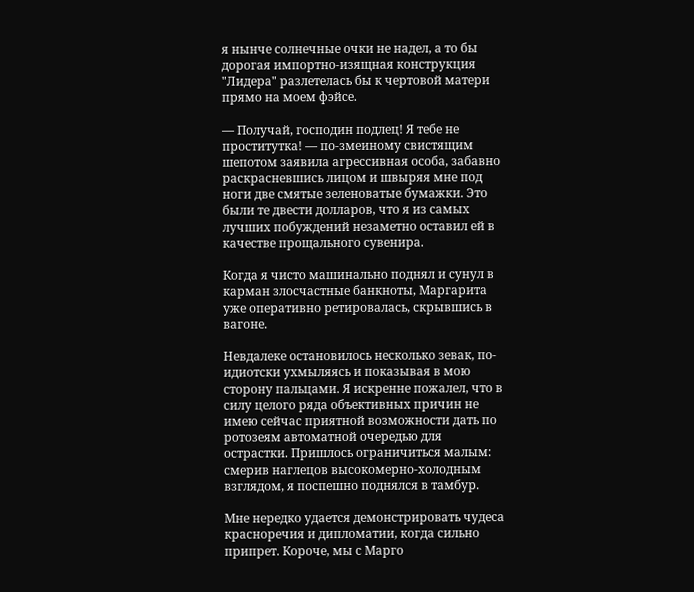я нынче солнечные очки не надел, а то бы дорогая импортно-изящная конструкция "Лидера" разлетелась бы к чертовой матери прямо на моем фэйсе.

— Получай, господин подлец! Я тебе не проститутка! — по-змеиному свистящим шепотом заявила агрессивная особа, забавно раскрасневшись лицом и швыряя мне под ноги две смятые зеленоватые бумажки. Это были те двести долларов, что я из самых лучших побуждений незаметно оставил ей в качестве прощального сувенира.

Когда я чисто машинально поднял и сунул в карман злосчастные банкноты, Маргарита уже оперативно ретировалась, скрывшись в вагоне.

Невдалеке остановилось несколько зевак, по-идиотски ухмыляясь и показывая в мою сторону пальцами. Я искренне пожалел, что в силу целого ряда объективных причин не имею сейчас приятной возможности дать по ротозеям автоматной очередью для острастки. Пришлось ограничиться малым: смерив наглецов высокомерно-холодным взглядом, я поспешно поднялся в тамбур.

Мне нередко удается демонстрировать чудеса красноречия и дипломатии, когда сильно припрет. Короче, мы с Марго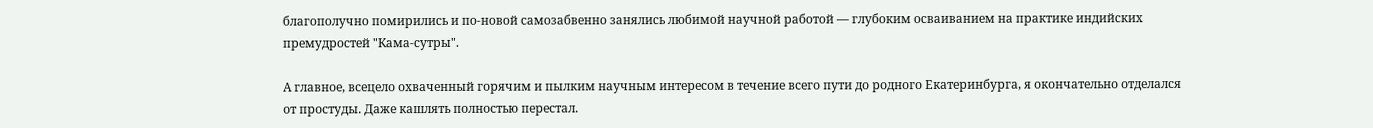благополучно помирились и по-новой самозабвенно занялись любимой научной работой — глубоким осваиванием на практике индийских премудростей "Кама-сутры".

А главное, всецело охваченный горячим и пылким научным интересом в течение всего пути до родного Екатеринбурга, я окончательно отделался от простуды. Даже кашлять полностью перестал.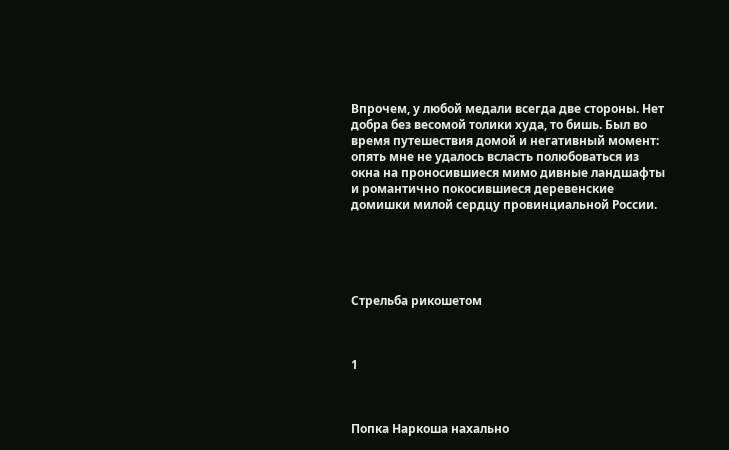Впрочем, у любой медали всегда две стороны. Нет добра без весомой толики худа, то бишь. Был во время путешествия домой и негативный момент: опять мне не удалось всласть полюбоваться из окна на проносившиеся мимо дивные ландшафты и романтично покосившиеся деревенские домишки милой сердцу провинциальной России.





Стрельба рикошетом



1



Попка Наркоша нахально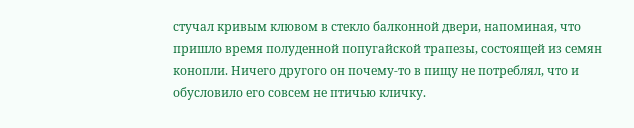стучал кривым клювом в стекло балконной двери, напоминая, что пришло время полуденной попугайской трапезы, состоящей из семян конопли. Ничего другого он почему-то в пищу не потреблял, что и обусловило его совсем не птичью кличку.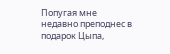Попугая мне недавно преподнес в подарок Цыпа,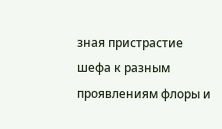зная пристрастие шефа к разным проявлениям флоры и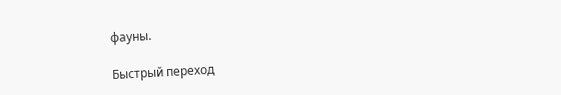фауны.

Быстрый переход